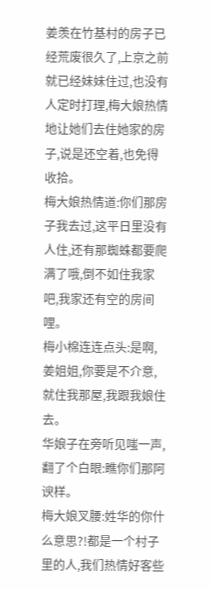姜羡在竹基村的房子已经荒废很久了,上京之前就已经妹妹住过,也没有人定时打理,梅大娘热情地让她们去住她家的房子,说是还空着,也免得收拾。
梅大娘热情道:你们那房子我去过,这平日里没有人住,还有那蜘蛛都要爬满了哦,倒不如住我家吧,我家还有空的房间哩。
梅小棉连连点头:是啊,姜姐姐,你要是不介意,就住我那屋,我跟我娘住去。
华娘子在旁听见嗤一声,翻了个白眼:瞧你们那阿谀样。
梅大娘叉腰:姓华的你什么意思?!都是一个村子里的人,我们热情好客些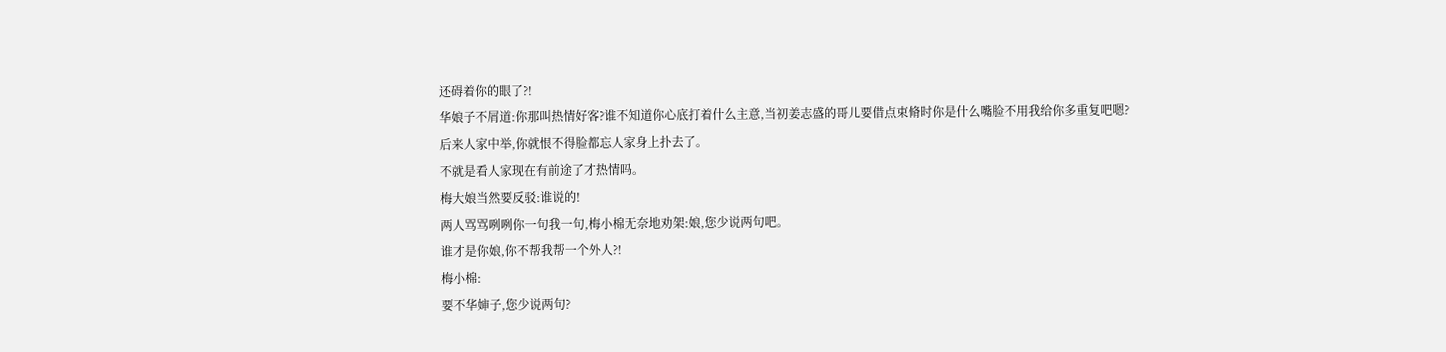还碍着你的眼了?!
华娘子不屑道:你那叫热情好客?谁不知道你心底打着什么主意,当初姜志盛的哥儿要借点束脩时你是什么嘴脸不用我给你多重复吧嗯?后来人家中举,你就恨不得脸都忘人家身上扑去了。
不就是看人家现在有前途了才热情吗。
梅大娘当然要反驳:谁说的!
两人骂骂咧咧你一句我一句,梅小棉无奈地劝架:娘,您少说两句吧。
谁才是你娘,你不帮我帮一个外人?!
梅小棉:
要不华婶子,您少说两句?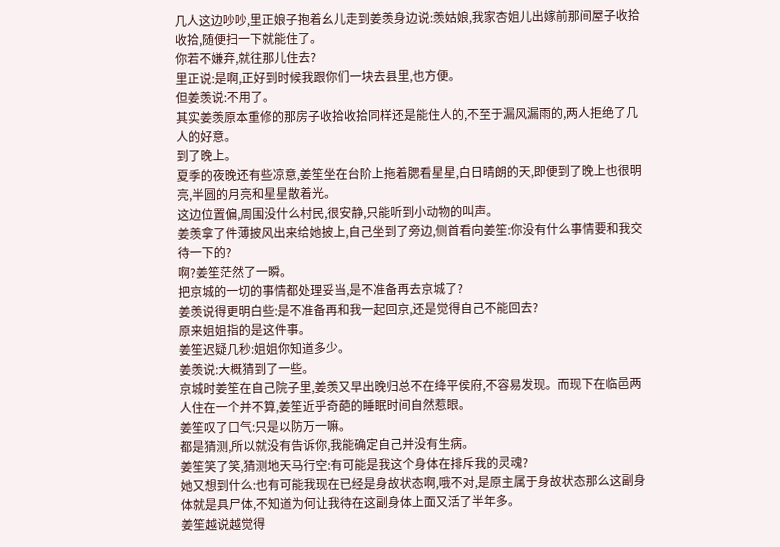几人这边吵吵,里正娘子抱着幺儿走到姜羡身边说:羡姑娘,我家杏姐儿出嫁前那间屋子收拾收拾,随便扫一下就能住了。
你若不嫌弃,就往那儿住去?
里正说:是啊,正好到时候我跟你们一块去县里,也方便。
但姜羡说:不用了。
其实姜羡原本重修的那房子收拾收拾同样还是能住人的,不至于漏风漏雨的,两人拒绝了几人的好意。
到了晚上。
夏季的夜晚还有些凉意,姜笙坐在台阶上拖着腮看星星,白日晴朗的天,即便到了晚上也很明亮,半圆的月亮和星星散着光。
这边位置偏,周围没什么村民,很安静,只能听到小动物的叫声。
姜羡拿了件薄披风出来给她披上,自己坐到了旁边,侧首看向姜笙:你没有什么事情要和我交待一下的?
啊?姜笙茫然了一瞬。
把京城的一切的事情都处理妥当,是不准备再去京城了?
姜羡说得更明白些:是不准备再和我一起回京,还是觉得自己不能回去?
原来姐姐指的是这件事。
姜笙迟疑几秒:姐姐你知道多少。
姜羡说:大概猜到了一些。
京城时姜笙在自己院子里,姜羡又早出晚归总不在绛平侯府,不容易发现。而现下在临邑两人住在一个并不算,姜笙近乎奇葩的睡眠时间自然惹眼。
姜笙叹了口气:只是以防万一嘛。
都是猜测,所以就没有告诉你,我能确定自己并没有生病。
姜笙笑了笑,猜测地天马行空:有可能是我这个身体在排斥我的灵魂?
她又想到什么:也有可能我现在已经是身故状态啊,哦不对,是原主属于身故状态那么这副身体就是具尸体,不知道为何让我待在这副身体上面又活了半年多。
姜笙越说越觉得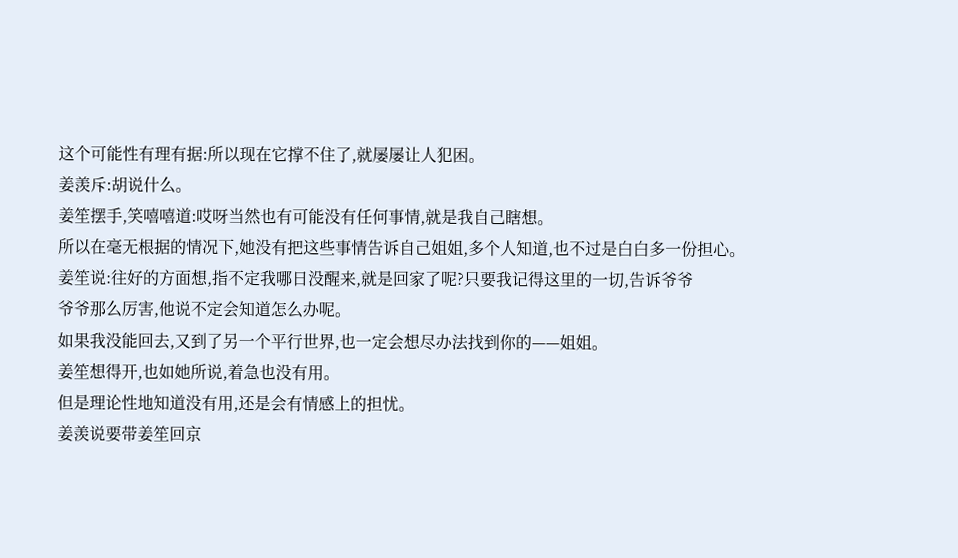这个可能性有理有据:所以现在它撑不住了,就屡屡让人犯困。
姜羡斥:胡说什么。
姜笙摆手,笑嘻嘻道:哎呀当然也有可能没有任何事情,就是我自己瞎想。
所以在毫无根据的情况下,她没有把这些事情告诉自己姐姐,多个人知道,也不过是白白多一份担心。
姜笙说:往好的方面想,指不定我哪日没醒来,就是回家了呢?只要我记得这里的一切,告诉爷爷
爷爷那么厉害,他说不定会知道怎么办呢。
如果我没能回去,又到了另一个平行世界,也一定会想尽办法找到你的——姐姐。
姜笙想得开,也如她所说,着急也没有用。
但是理论性地知道没有用,还是会有情感上的担忧。
姜羡说要带姜笙回京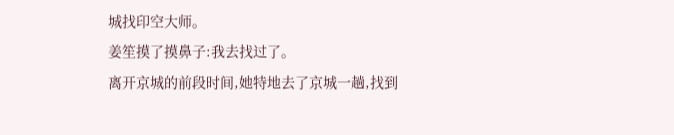城找印空大师。
姜笙摸了摸鼻子:我去找过了。
离开京城的前段时间,她特地去了京城一趟,找到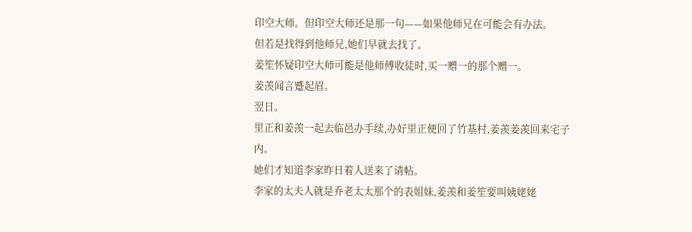印空大师。但印空大师还是那一句——如果他师兄在可能会有办法。
但若是找得到他师兄,她们早就去找了。
姜笙怀疑印空大师可能是他师傅收徒时,买一赠一的那个赠一。
姜羡闻言蹙起眉。
翌日。
里正和姜羡一起去临邑办手续,办好里正便回了竹基村,姜羡姜羡回来宅子内。
她们才知道李家昨日着人送来了请帖。
李家的太夫人就是乔老太太那个的表姐妹,姜羡和姜笙要叫姨姥姥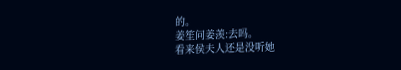的。
姜笙问姜羡:去吗。
看来侯夫人还是没听她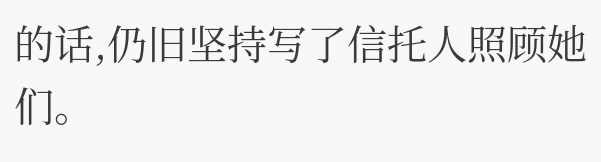的话,仍旧坚持写了信托人照顾她们。